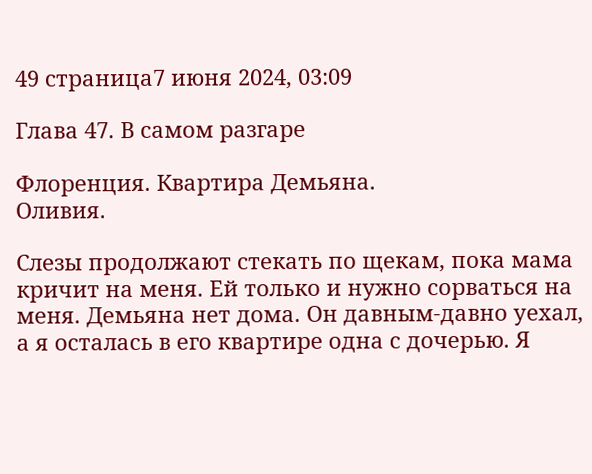49 страница7 июня 2024, 03:09

Глава 47. В самом разгаре

Флоренция. Квартира Демьяна.
Оливия.

Слезы продолжают стекать по щекам, пока мама кричит на меня. Ей только и нужно сорваться на меня. Демьяна нет дома. Он давным-давно уехал, а я осталась в его квартире одна с дочерью. Я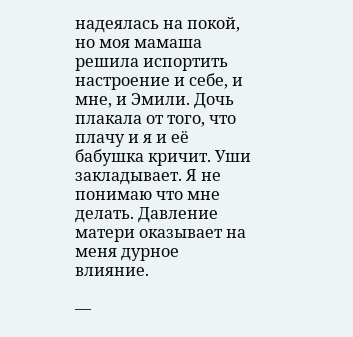надеялась на покой, но моя мамаша решила испортить настроение и себе, и мне, и Эмили. Дочь плакала от того, что плачу и я и её бабушка кричит. Уши закладывает. Я не понимаю что мне делать. Давление матери оказывает на меня дурное влияние.

—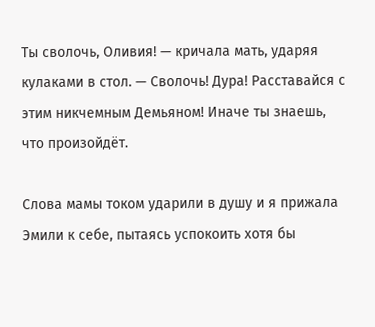Ты сволочь, Оливия! — кричала мать, ударяя кулаками в стол. — Сволочь! Дура! Расставайся с этим никчемным Демьяном! Иначе ты знаешь, что произойдёт.

Слова мамы током ударили в душу и я прижала Эмили к себе, пытаясь успокоить хотя бы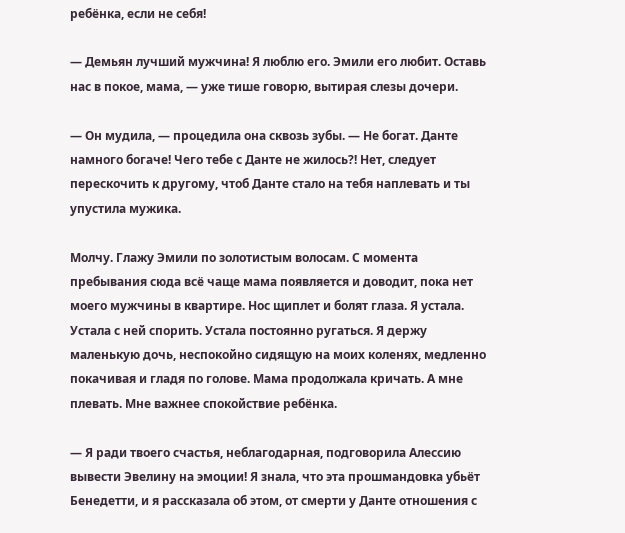ребёнка, если не себя!

— Демьян лучший мужчина! Я люблю его. Эмили его любит. Оставь нас в покое, мама, — уже тише говорю, вытирая слезы дочери.

— Он мудила, — процедила она сквозь зубы. — Не богат. Данте намного богаче! Чего тебе с Данте не жилось?! Нет, следует перескочить к другому, чтоб Данте стало на тебя наплевать и ты упустила мужика.

Молчу. Глажу Эмили по золотистым волосам. С момента пребывания сюда всё чаще мама появляется и доводит, пока нет моего мужчины в квартире. Нос щиплет и болят глаза. Я устала. Устала с ней спорить. Устала постоянно ругаться. Я держу маленькую дочь, неспокойно сидящую на моих коленях, медленно покачивая и гладя по голове. Мама продолжала кричать. А мне плевать. Мне важнее спокойствие ребёнка.

— Я ради твоего счастья, неблагодарная, подговорила Алессию вывести Эвелину на эмоции! Я знала, что эта прошмандовка убьёт Бенедетти, и я рассказала об этом, от смерти у Данте отношения с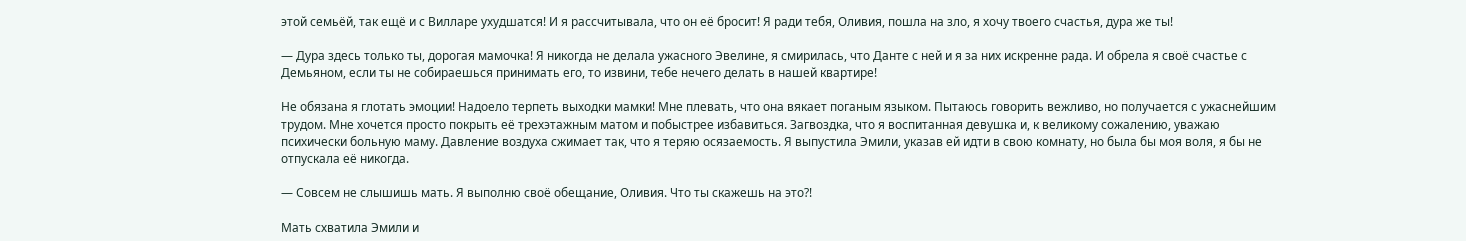этой семьёй, так ещё и с Вилларе ухудшатся! И я рассчитывала, что он её бросит! Я ради тебя, Оливия, пошла на зло, я хочу твоего счастья, дура же ты!

— Дура здесь только ты, дорогая мамочка! Я никогда не делала ужасного Эвелине, я смирилась, что Данте с ней и я за них искренне рада. И обрела я своё счастье с Демьяном, если ты не собираешься принимать его, то извини, тебе нечего делать в нашей квартире!

Не обязана я глотать эмоции! Надоело терпеть выходки мамки! Мне плевать, что она вякает поганым языком. Пытаюсь говорить вежливо, но получается с ужаснейшим трудом. Мне хочется просто покрыть её трехэтажным матом и побыстрее избавиться. Загвоздка, что я воспитанная девушка и, к великому сожалению, уважаю психически больную маму. Давление воздуха сжимает так, что я теряю осязаемость. Я выпустила Эмили, указав ей идти в свою комнату, но была бы моя воля, я бы не отпускала её никогда.

— Совсем не слышишь мать. Я выполню своё обещание, Оливия. Что ты скажешь на это?!

Мать схватила Эмили и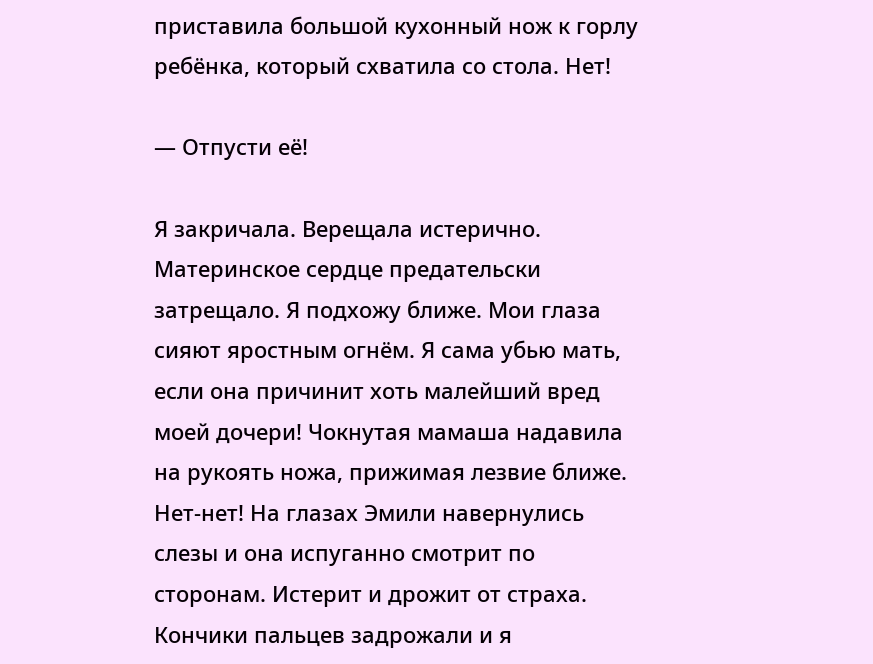приставила большой кухонный нож к горлу ребёнка, который схватила со стола. Нет!

— Отпусти её!

Я закричала. Верещала истерично. Материнское сердце предательски затрещало. Я подхожу ближе. Мои глаза сияют яростным огнём. Я сама убью мать, если она причинит хоть малейший вред моей дочери! Чокнутая мамаша надавила на рукоять ножа, прижимая лезвие ближе. Нет-нет! На глазах Эмили навернулись слезы и она испуганно смотрит по сторонам. Истерит и дрожит от страха. Кончики пальцев задрожали и я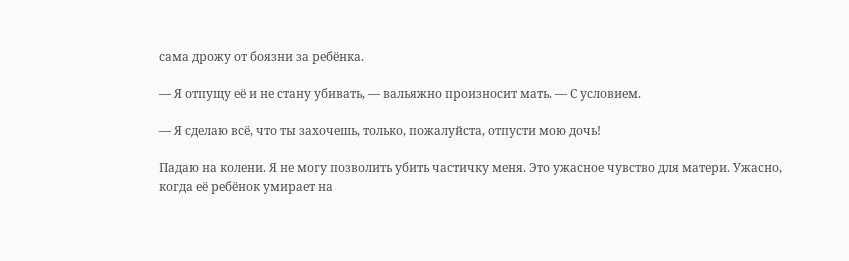сама дрожу от боязни за ребёнка.

— Я отпущу её и не стану убивать, — вальяжно произносит мать. — С условием.

— Я сделаю всё, что ты захочешь, только, пожалуйста, отпусти мою дочь!

Падаю на колени. Я не могу позволить убить частичку меня. Это ужасное чувство для матери. Ужасно, когда её ребёнок умирает на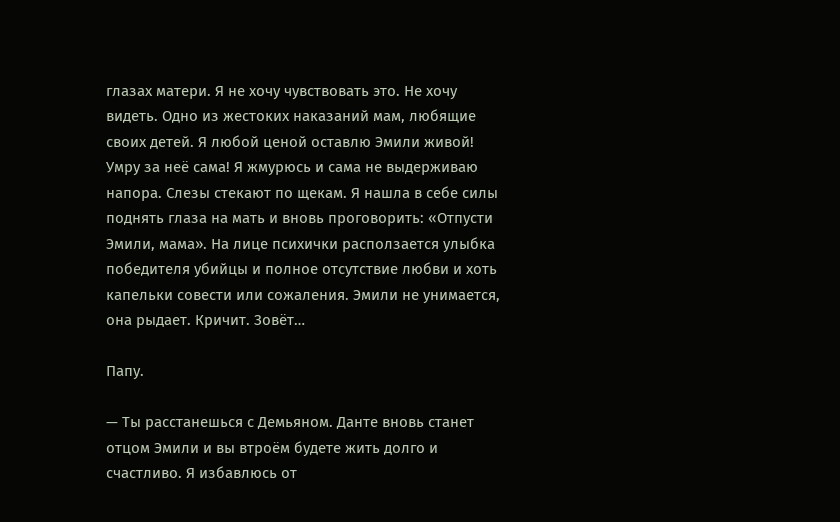глазах матери. Я не хочу чувствовать это. Не хочу видеть. Одно из жестоких наказаний мам, любящие своих детей. Я любой ценой оставлю Эмили живой! Умру за неё сама! Я жмурюсь и сама не выдерживаю напора. Слезы стекают по щекам. Я нашла в себе силы поднять глаза на мать и вновь проговорить: «Отпусти Эмили, мама». На лице психички расползается улыбка победителя убийцы и полное отсутствие любви и хоть капельки совести или сожаления. Эмили не унимается, она рыдает. Кричит. Зовёт…

Папу.

— Ты расстанешься с Демьяном. Данте вновь станет отцом Эмили и вы втроём будете жить долго и счастливо. Я избавлюсь от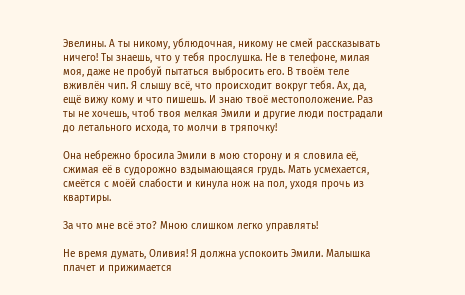Эвелины. А ты никому, ублюдочная, никому не смей рассказывать ничего! Ты знаешь, что у тебя прослушка. Не в телефоне, милая моя, даже не пробуй пытаться выбросить его. В твоём теле вживлëн чип. Я слышу всё, что происходит вокруг тебя. Ах, да, ещё вижу кому и что пишешь. И знаю твоё местоположение. Раз ты не хочешь, чтоб твоя мелкая Эмили и другие люди пострадали до летального исхода, то молчи в тряпочку!

Она небрежно бросила Эмили в мою сторону и я словила её, сжимая её в судорожно вздымающаяся грудь. Мать усмехается, смеётся с моёй слабости и кинула нож на пол, уходя прочь из квартиры.

За что мне всё это? Мною слишком легко управлять!

Не время думать, Оливия! Я должна успокоить Эмили. Малышка плачет и прижимается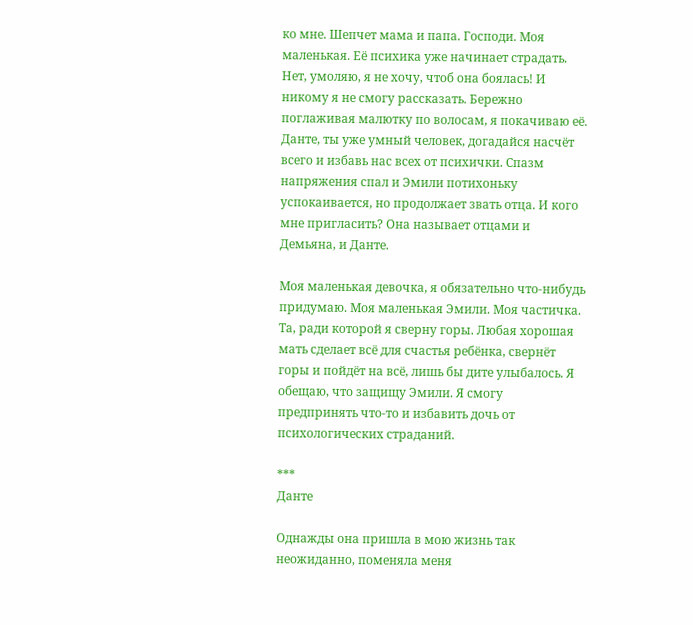ко мне. Шепчет мама и папа. Господи. Моя маленькая. Её психика уже начинает страдать. Нет, умоляю, я не хочу, чтоб она боялась! И никому я не смогу рассказать. Бережно поглаживая малютку по волосам, я покачиваю её. Данте, ты уже умный человек, догадайся насчёт всего и избавь нас всех от психички. Спазм напряжения спал и Эмили потихоньку успокаивается, но продолжает звать отца. И кого мне пригласить? Она называет отцами и Демьяна, и Данте.

Моя маленькая девочка, я обязательно что-нибудь придумаю. Моя маленькая Эмили. Моя частичка. Та, ради которой я сверну горы. Любая хорошая мать сделает всё для счастья ребёнка, свернёт горы и пойдёт на всё, лишь бы дите улыбалось. Я обещаю, что защищу Эмили. Я смогу предпринять что-то и избавить дочь от психологических страданий.

***
Данте

Однажды она пришла в мою жизнь так неожиданно, поменяла меня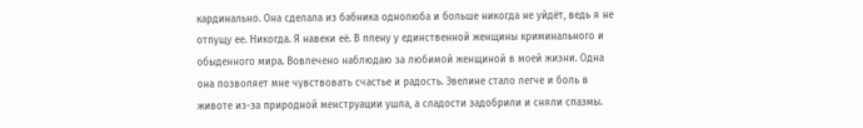кардинально. Она сделала из бабника однолюба и больше никогда не уйдёт, ведь я не отпущу ее. Никогда. Я навеки её. В плену у единственной женщины криминального и обыденного мира. Вовлечено наблюдаю за любимой женщиной в моей жизни. Одна она позволяет мне чувствовать счастье и радость. Эвелине стало легче и боль в животе из-за природной менструации ушла, а сладости задобрили и сняли спазмы.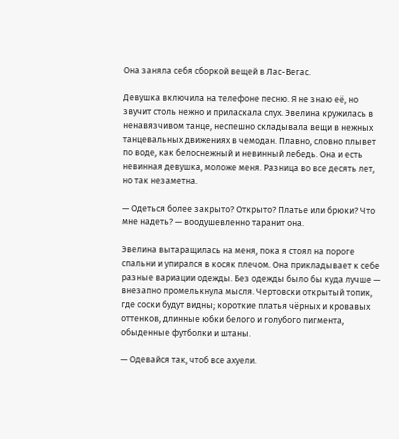Она заняла себя сборкой вещей в Лас-Вегас.

Девушка включила на телефоне песню. Я не знаю её, но звучит столь нежно и приласкала слух. Эвелина кружилась в ненавязчивом танце, неспешно складывала вещи в нежных танцевальных движениях в чемодан. Плавно, словно плывет по воде, как белоснежный и невинный лебедь. Она и есть невинная девушка, моложе меня. Разница во все десять лет, но так незаметна.

— Одеться более закрыто? Открыто? Платье или брюки? Что мне надеть? — воодушевленно таранит она.

Эвелина вытаращилась на меня, пока я стоял на пороге спальни и упирался в косяк плечом. Она прикладывает к себе разные вариации одежды. Без одежды было бы куда лучше — внезапно промелькнула мысля. Чертовски открытый топик, где соски будут видны; короткие платья чёрных и кровавых оттенков, длинные юбки белого и голубого пигмента, обыденные футболки и штаны.

— Одевайся так, чтоб все ахуели.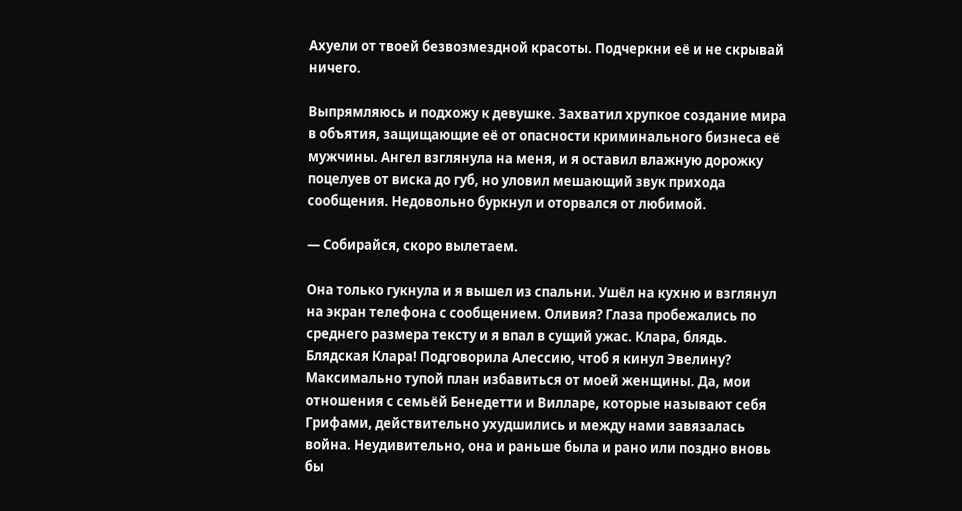Ахуели от твоей безвозмездной красоты. Подчеркни её и не скрывай ничего.

Выпрямляюсь и подхожу к девушке. Захватил хрупкое создание мира в объятия, защищающие её от опасности криминального бизнеса её мужчины. Ангел взглянула на меня, и я оставил влажную дорожку поцелуев от виска до губ, но уловил мешающий звук прихода сообщения. Недовольно буркнул и оторвался от любимой.

— Собирайся, скоро вылетаем.

Она только гукнула и я вышел из спальни. Ушёл на кухню и взглянул на экран телефона с сообщением. Оливия? Глаза пробежались по среднего размера тексту и я впал в сущий ужас. Клара, блядь. Блядская Клара! Подговорила Алессию, чтоб я кинул Эвелину? Максимально тупой план избавиться от моей женщины. Да, мои отношения с семьёй Бенедетти и Вилларе, которые называют себя Грифами, действительно ухудшились и между нами завязалась война. Неудивительно, она и раньше была и рано или поздно вновь бы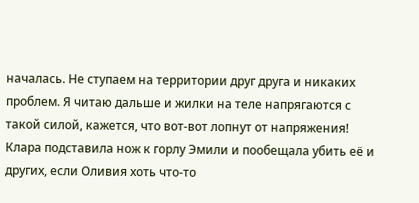началась. Не ступаем на территории друг друга и никаких проблем. Я читаю дальше и жилки на теле напрягаются с такой силой, кажется, что вот-вот лопнут от напряжения! Клара подставила нож к горлу Эмили и пообещала убить её и других, если Оливия хоть что-то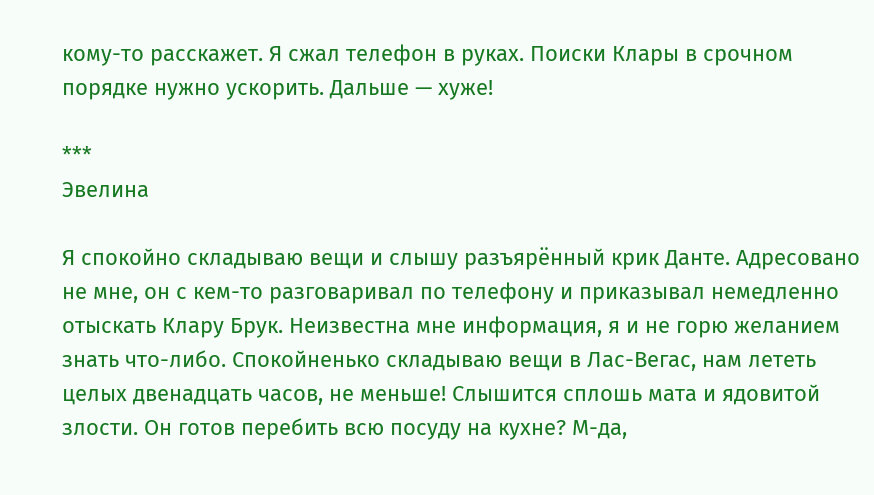кому-то расскажет. Я сжал телефон в руках. Поиски Клары в срочном порядке нужно ускорить. Дальше — хуже!

***
Эвелина

Я спокойно складываю вещи и слышу разъярённый крик Данте. Адресовано не мне, он с кем-то разговаривал по телефону и приказывал немедленно отыскать Клару Брук. Неизвестна мне информация, я и не горю желанием знать что-либо. Спокойненько складываю вещи в Лас-Вегас, нам лететь целых двенадцать часов, не меньше! Слышится сплошь мата и ядовитой злости. Он готов перебить всю посуду на кухне? М-да,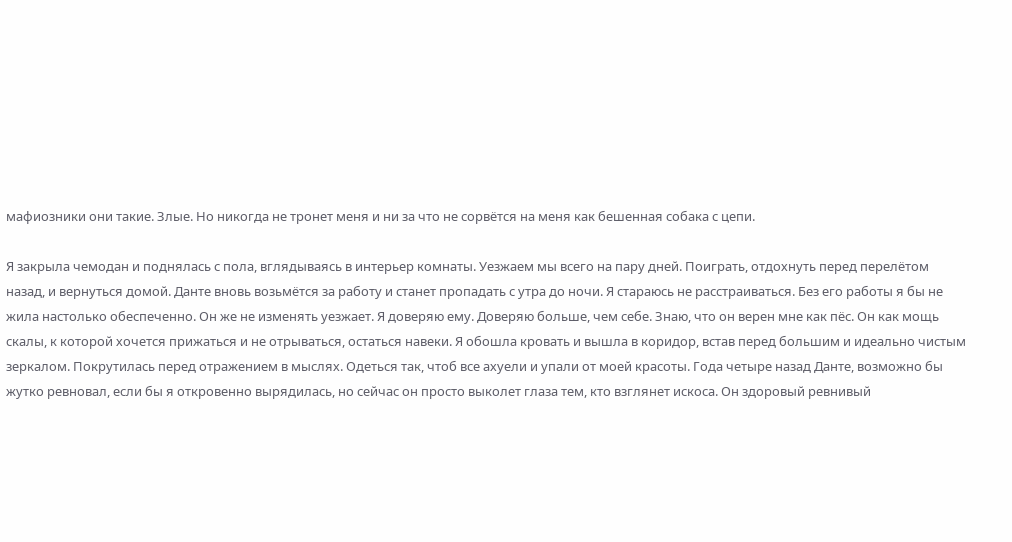мафиозники они такие. Злые. Но никогда не тронет меня и ни за что не сорвётся на меня как бешенная собака с цепи.

Я закрыла чемодан и поднялась с пола, вглядываясь в интерьер комнаты. Уезжаем мы всего на пару дней. Поиграть, отдохнуть перед перелётом назад, и вернуться домой. Данте вновь возьмётся за работу и станет пропадать с утра до ночи. Я стараюсь не расстраиваться. Без его работы я бы не жила настолько обеспеченно. Он же не изменять уезжает. Я доверяю ему. Доверяю больше, чем себе. Знаю, что он верен мне как пёс. Он как мощь скалы, к которой хочется прижаться и не отрываться, остаться навеки. Я обошла кровать и вышла в коридор, встав перед большим и идеально чистым зеркалом. Покрутилась перед отражением в мыслях. Одеться так, чтоб все ахуели и упали от моей красоты. Года четыре назад Данте, возможно бы жутко ревновал, если бы я откровенно вырядилась, но сейчас он просто выколет глаза тем, кто взглянет искоса. Он здоровый ревнивый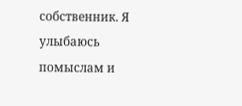собственник. Я улыбаюсь помыслам и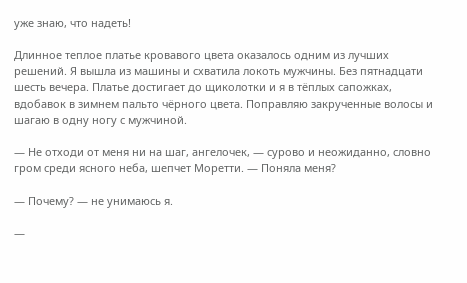уже знаю, что надеть!

Длинное теплое платье кровавого цвета оказалось одним из лучших решений. Я вышла из машины и схватила локоть мужчины. Без пятнадцати шесть вечера. Платье достигает до щиколотки и я в тёплых сапожках, вдобавок в зимнем пальто чёрного цвета. Поправляю закрученные волосы и шагаю в одну ногу с мужчиной.

— Не отходи от меня ни на шаг, ангелочек, — сурово и неожиданно, словно гром среди ясного неба, шепчет Моретти. — Поняла меня?

— Почему? — не унимаюсь я.

—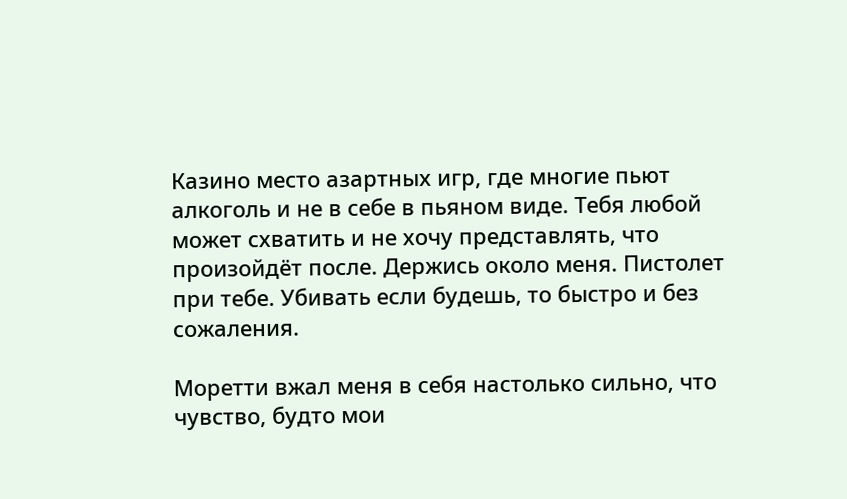Казино место азартных игр, где многие пьют алкоголь и не в себе в пьяном виде. Тебя любой может схватить и не хочу представлять, что произойдёт после. Держись около меня. Пистолет при тебе. Убивать если будешь, то быстро и без сожаления.

Моретти вжал меня в себя настолько сильно, что чувство, будто мои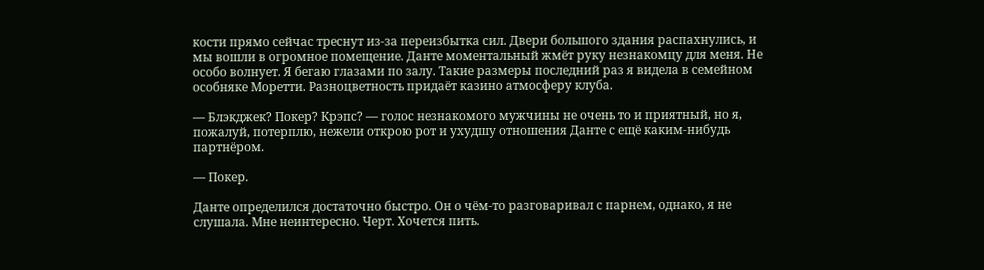кости прямо сейчас треснут из-за переизбытка сил. Двери большого здания распахнулись, и мы вошли в огромное помещение. Данте моментальный жмёт руку незнакомцу для меня. Не особо волнует. Я бегаю глазами по залу. Такие размеры последний раз я видела в семейном особняке Моретти. Разноцветность придаёт казино атмосферу клуба.

— Блэкджек? Покер? Крэпс? — голос незнакомого мужчины не очень то и приятный, но я, пожалуй, потерплю, нежели открою рот и ухудшу отношения Данте с ещё каким-нибудь партнёром.

— Покер.

Данте определился достаточно быстро. Он о чём-то разговаривал с парнем, однако, я не слушала. Мне неинтересно. Черт. Хочется пить.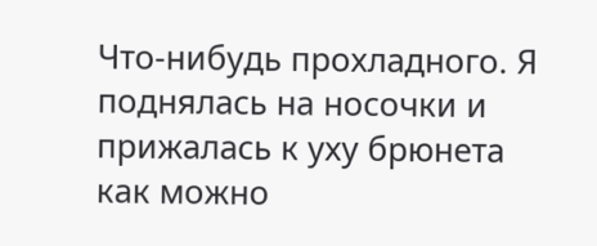Что-нибудь прохладного. Я поднялась на носочки и прижалась к уху брюнета как можно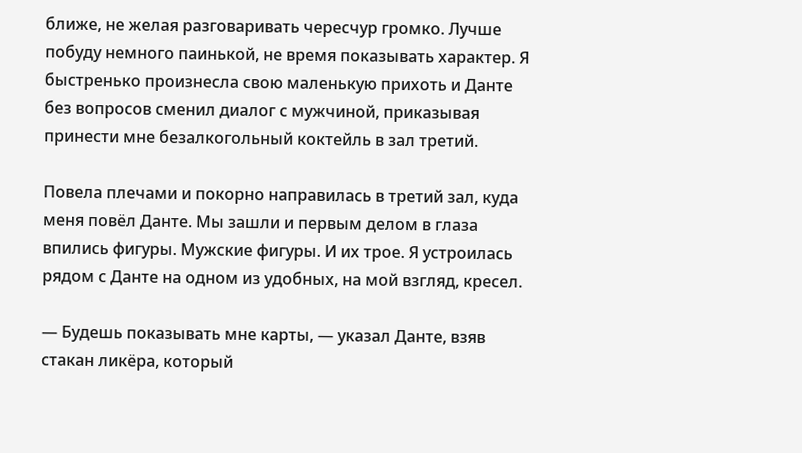ближе, не желая разговаривать чересчур громко. Лучше побуду немного паинькой, не время показывать характер. Я быстренько произнесла свою маленькую прихоть и Данте без вопросов сменил диалог с мужчиной, приказывая принести мне безалкогольный коктейль в зал третий.

Повела плечами и покорно направилась в третий зал, куда меня повёл Данте. Мы зашли и первым делом в глаза впились фигуры. Мужские фигуры. И их трое. Я устроилась рядом с Данте на одном из удобных, на мой взгляд, кресел.

— Будешь показывать мне карты, — указал Данте, взяв стакан ликёра, который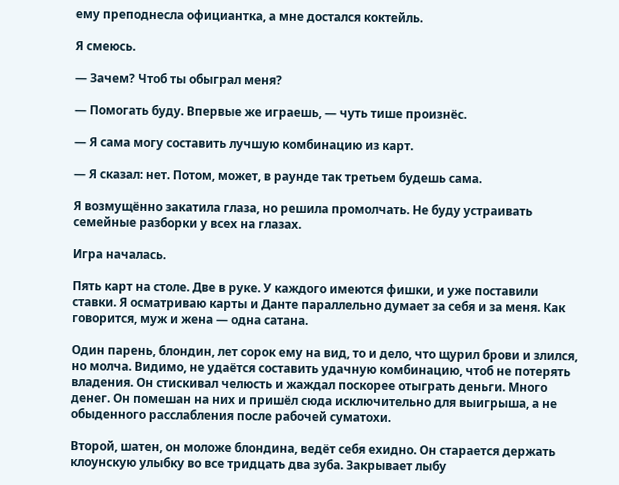ему преподнесла официантка, а мне достался коктейль.

Я смеюсь.

— Зачем? Чтоб ты обыграл меня?

— Помогать буду. Впервые же играешь, — чуть тише произнёс.

— Я сама могу составить лучшую комбинацию из карт.

— Я сказал: нет. Потом, может, в раунде так третьем будешь сама.

Я возмущённо закатила глаза, но решила промолчать. Не буду устраивать семейные разборки у всех на глазах.

Игра началась.

Пять карт на столе. Две в руке. У каждого имеются фишки, и уже поставили ставки. Я осматриваю карты и Данте параллельно думает за себя и за меня. Как говорится, муж и жена — одна сатана.

Один парень, блондин, лет сорок ему на вид, то и дело, что щурил брови и злился, но молча. Видимо, не удаётся составить удачную комбинацию, чтоб не потерять владения. Он стискивал челюсть и жаждал поскорее отыграть деньги. Много денег. Он помешан на них и пришёл сюда исключительно для выигрыша, а не обыденного расслабления после рабочей суматохи.

Второй, шатен, он моложе блондина, ведёт себя ехидно. Он старается держать клоунскую улыбку во все тридцать два зуба. Закрывает лыбу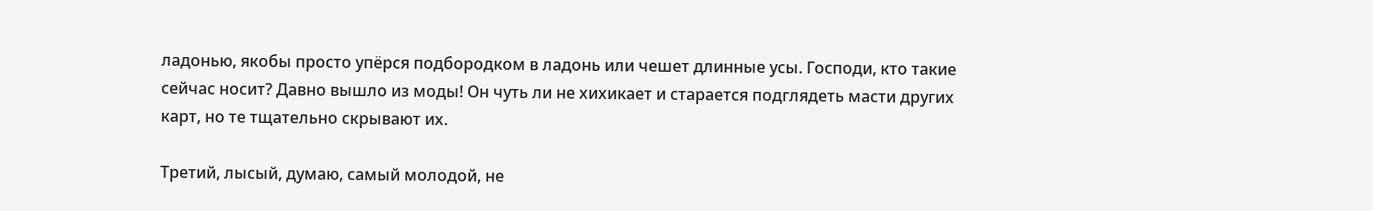ладонью, якобы просто упёрся подбородком в ладонь или чешет длинные усы. Господи, кто такие сейчас носит? Давно вышло из моды! Он чуть ли не хихикает и старается подглядеть масти других карт, но те тщательно скрывают их.

Третий, лысый, думаю, самый молодой, не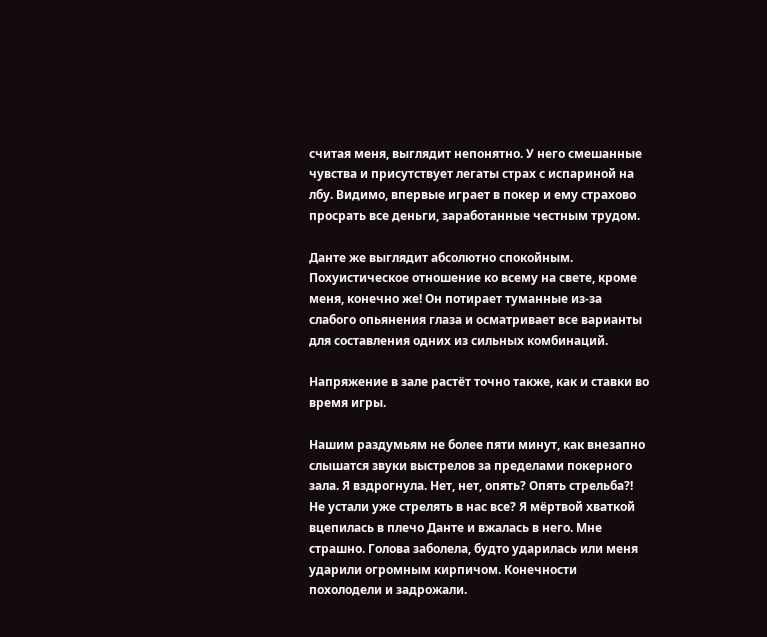считая меня, выглядит непонятно. У него смешанные чувства и присутствует легаты страх с испариной на лбу. Видимо, впервые играет в покер и ему страхово просрать все деньги, заработанные честным трудом.

Данте же выглядит абсолютно спокойным. Похуистическое отношение ко всему на свете, кроме меня, конечно же! Он потирает туманные из-за слабого опьянения глаза и осматривает все варианты для составления одних из сильных комбинаций.

Напряжение в зале растёт точно также, как и ставки во время игры.

Нашим раздумьям не более пяти минут, как внезапно слышатся звуки выстрелов за пределами покерного зала. Я вздрогнула. Нет, нет, опять? Опять стрельба?! Не устали уже стрелять в нас все? Я мёртвой хваткой вцепилась в плечо Данте и вжалась в него. Мне страшно. Голова заболела, будто ударилась или меня ударили огромным кирпичом. Конечности похолодели и задрожали.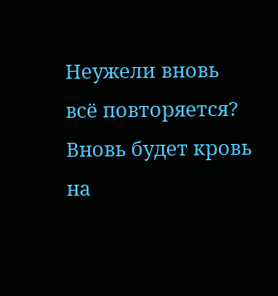Неужели вновь всё повторяется? Вновь будет кровь на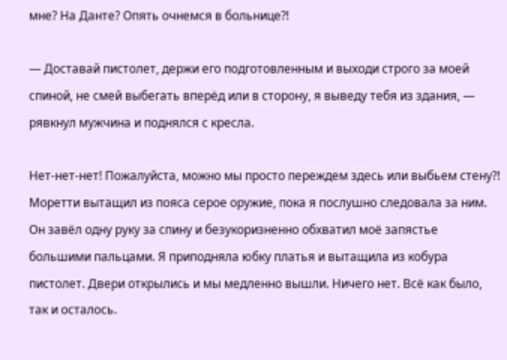мне? На Данте? Опять очнемся в больнице?!

— Доставай пистолет, держи его подготовленным и выходи строго за моей спиной, не смей выбегать вперёд или в сторону, я выведу тебя из здания, — рявкнул мужчина и поднялся с кресла.

Нет-нет-нет! Пожалуйста, можно мы просто переждем здесь или выбьем стену?! Моретти вытащил из пояса серое оружие, пока я послушно следовала за ним. Он завёл одну руку за спину и безукоризненно обхватил моё запястье большими пальцами. Я приподняла юбку платья и вытащила из кобура пистолет. Двери открылись и мы медленно вышли. Ничего нет. Всё как было, так и осталось.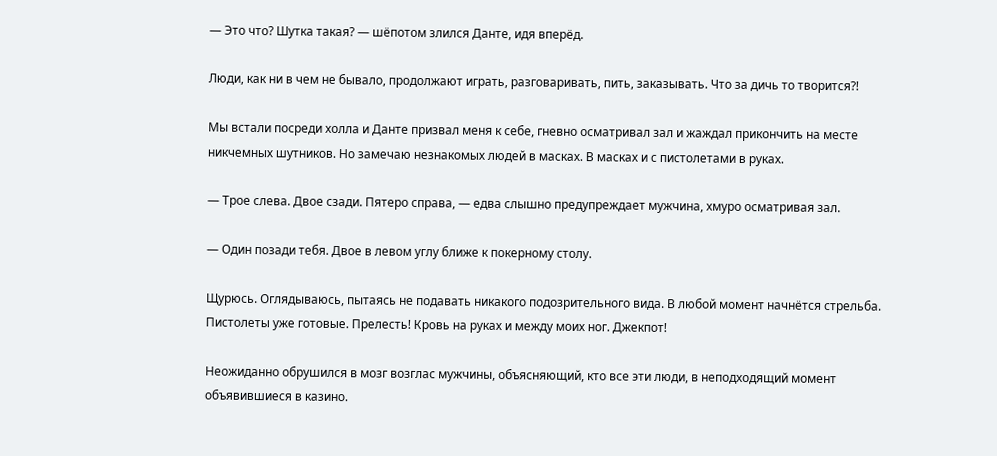— Это что? Шутка такая? — шёпотом злился Данте, идя вперёд.

Люди, как ни в чем не бывало, продолжают играть, разговаривать, пить, заказывать. Что за дичь то творится?!

Мы встали посреди холла и Данте призвал меня к себе, гневно осматривал зал и жаждал прикончить на месте никчемных шутников. Но замечаю незнакомых людей в масках. В масках и с пистолетами в руках.

— Трое слева. Двое сзади. Пятеро справа, — едва слышно предупреждает мужчина, хмуро осматривая зал.

— Один позади тебя. Двое в левом углу ближе к покерному столу.

Щурюсь. Оглядываюсь, пытаясь не подавать никакого подозрительного вида. В любой момент начнётся стрельба. Пистолеты уже готовые. Прелесть! Кровь на руках и между моих ног. Джекпот!

Неожиданно обрушился в мозг возглас мужчины, объясняющий, кто все эти люди, в неподходящий момент объявившиеся в казино.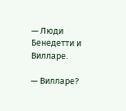— Люди Бенедетти и Вилларе.

— Вилларе?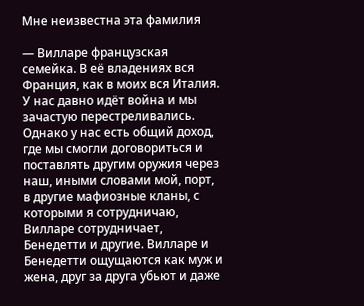Мне неизвестна эта фамилия

— Вилларе французская семейка. В её владениях вся Франция, как в моих вся Италия. У нас давно идёт война и мы зачастую перестреливались. Однако у нас есть общий доход, где мы смогли договориться и поставлять другим оружия через наш, иными словами мой, порт, в другие мафиозные кланы, с которыми я сотрудничаю, Вилларе сотрудничает, Бенедетти и другие. Вилларе и Бенедетти ощущаются как муж и жена, друг за друга убьют и даже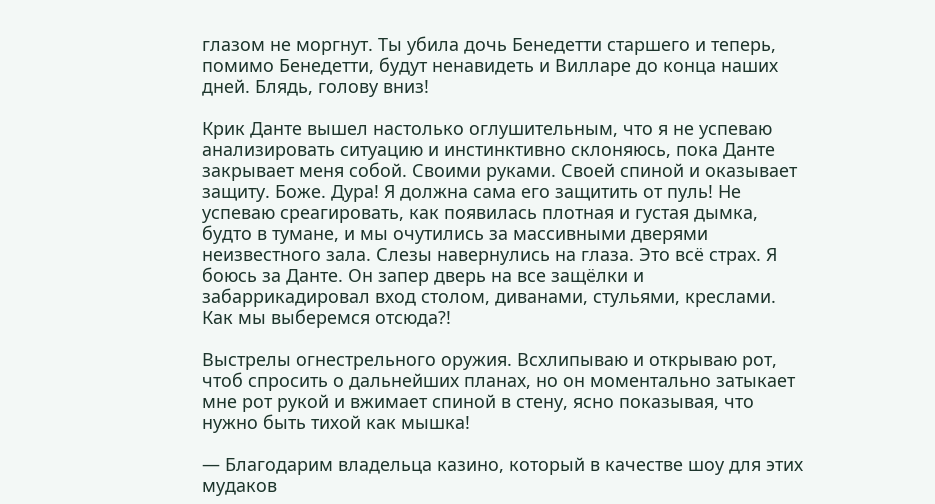глазом не моргнут. Ты убила дочь Бенедетти старшего и теперь, помимо Бенедетти, будут ненавидеть и Вилларе до конца наших дней. Блядь, голову вниз!

Крик Данте вышел настолько оглушительным, что я не успеваю анализировать ситуацию и инстинктивно склоняюсь, пока Данте закрывает меня собой. Своими руками. Своей спиной и оказывает защиту. Боже. Дура! Я должна сама его защитить от пуль! Не успеваю среагировать, как появилась плотная и густая дымка, будто в тумане, и мы очутились за массивными дверями неизвестного зала. Слезы навернулись на глаза. Это всё страх. Я боюсь за Данте. Он запер дверь на все защёлки и забаррикадировал вход столом, диванами, стульями, креслами. Как мы выберемся отсюда?!

Выстрелы огнестрельного оружия. Всхлипываю и открываю рот, чтоб спросить о дальнейших планах, но он моментально затыкает мне рот рукой и вжимает спиной в стену, ясно показывая, что нужно быть тихой как мышка!

— Благодарим владельца казино, который в качестве шоу для этих мудаков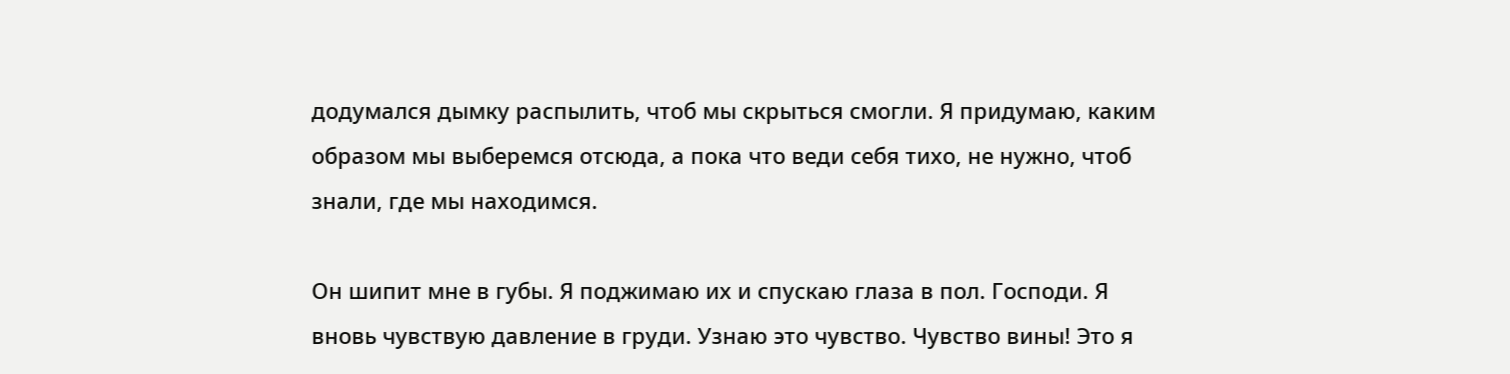додумался дымку распылить, чтоб мы скрыться смогли. Я придумаю, каким образом мы выберемся отсюда, а пока что веди себя тихо, не нужно, чтоб знали, где мы находимся.

Он шипит мне в губы. Я поджимаю их и спускаю глаза в пол. Господи. Я вновь чувствую давление в груди. Узнаю это чувство. Чувство вины! Это я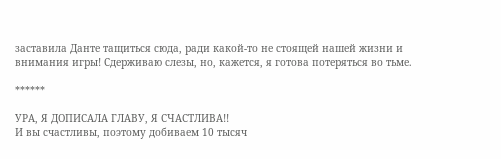заставила Данте тащиться сюда, ради какой-то не стоящей нашей жизни и внимания игры! Сдерживаю слезы, но, кажется, я готова потеряться во тьме.

******

УРА, Я ДОПИСАЛА ГЛАВУ, Я СЧАСТЛИВА!!
И вы счастливы, поэтому добиваем 10 тысяч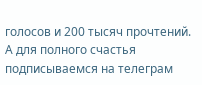голосов и 200 тысяч прочтений.
А для полного счастья подписываемся на телеграм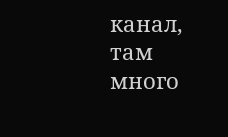канал, там много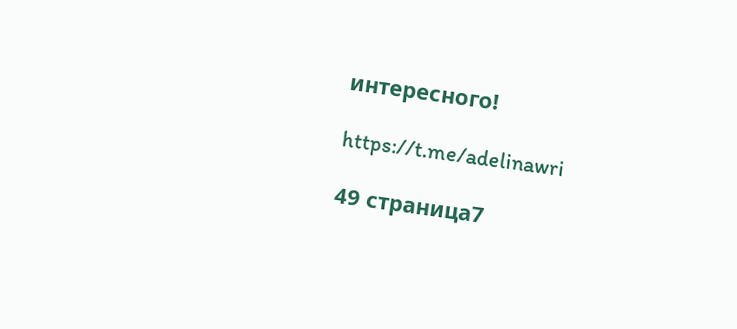интересного!

https://t.me/adelinawri

49 страница7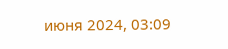июня 2024, 03:09